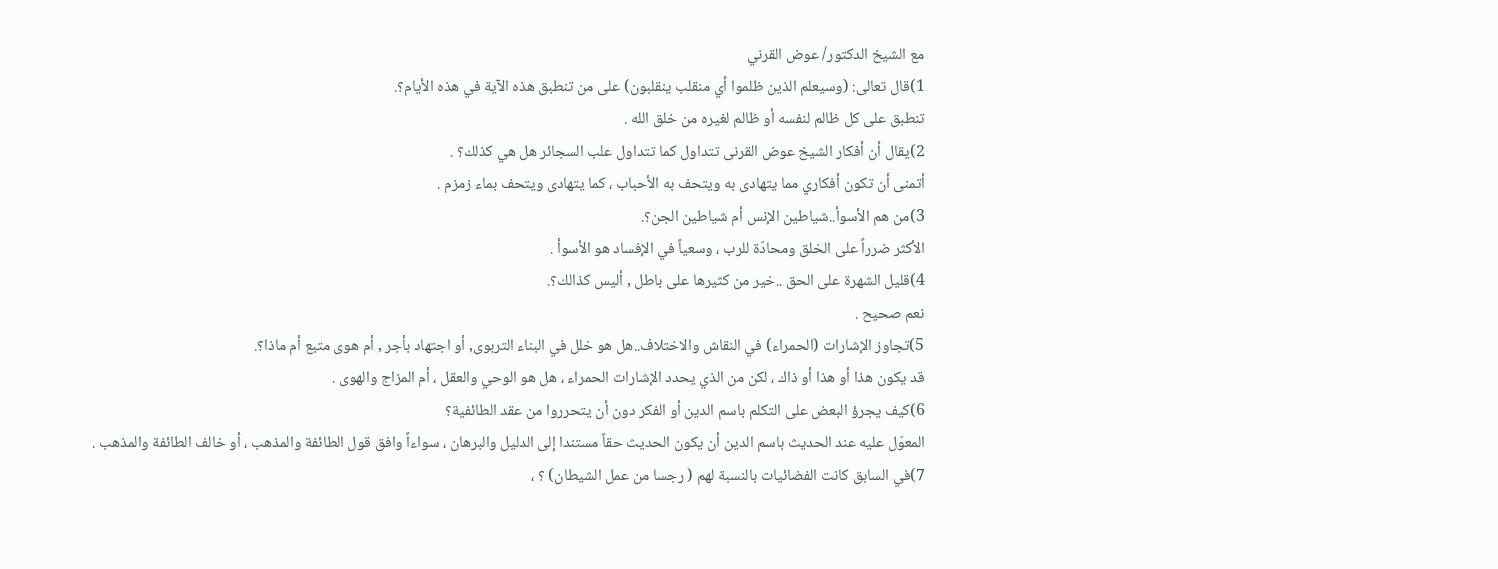مع الشيخ الدكتور/ عوض القرني
1)قال تعالى: (وسيعلم الذين ظلموا أي منقلب ينقلبون) على من تنطبق هذه الآية في هذه الأيام؟.
تنطبق على كل ظالم لنفسه أو ظالم لغيره من خلق الله .
2)يقال أن أفكار الشيخ عوض القرنى تتداول كما تتداول علب السجائر هل هي كذلك؟ .
أتمنى أن تكون أفكاري مما يتهادى به ويتحف به الأحباب ، كما يتهادى ويتحف بماء زمزم .
3)من هم الأسوأ..شياطين الإنس أم شياطين الجن؟.
الأكثر ضرراً على الخلق ومحادّة للرب ، وسعياً في الإفساد هو الأسوأ .
4)قليل الشهرة على الحق ..خير من كثيرها على باطل , أليس كذالك؟.
نعم صحيح .
5)تجاوز الإشارات (الحمراء) في النقاش والاختلاف..هل هو خلل في البناء التربوى, أو اجتهاد بأجر , أم هوى متبع أم ماذا؟.
قد يكون هذا أو هذا أو ذاك ، لكن من الذي يحدد الإشارات الحمراء ، هل هو الوحي والعقل ، أم المزاج والهوى .
6)كيف يجرؤ البعض على التكلم باسم الدين أو الفكر دون أن يتحرروا من عقد الطائفية؟
المعوّل عليه عند الحديث باسم الدين أن يكون الحديث حقاً مستندا إلى الدليل والبرهان ، سواءاً وافق قول الطائفة والمذهب ، أو خالف الطائفة والمذهب .
7)في السابق كانت الفضائيات بالنسبة لهم ( رجسا من عمل الشيطان) ؟ ،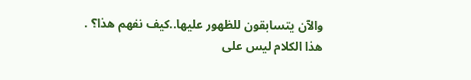والآن يتسابقون للظهور عليها..كيف نفهم هذا؟ .
هذا الكلام ليس على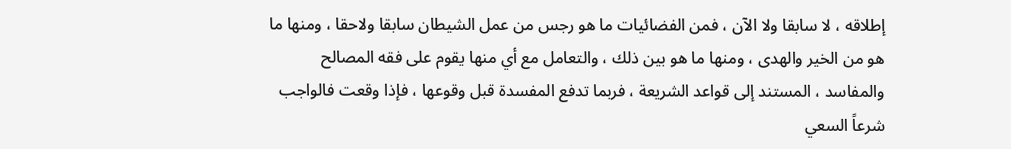إطلاقه ، لا سابقا ولا الآن ، فمن الفضائيات ما هو رجس من عمل الشيطان سابقا ولاحقا ، ومنها ما هو من الخير والهدى ، ومنها ما هو بين ذلك ، والتعامل مع أي منها يقوم على فقه المصالح والمفاسد ، المستند إلى قواعد الشريعة ، فربما تدفع المفسدة قبل وقوعها ، فإذا وقعت فالواجب شرعاً السعي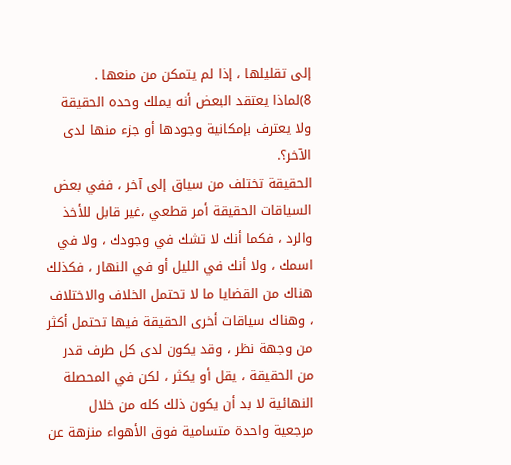إلى تقليلها ، إذا لم يتمكن من منعها .
8)لماذا يعتقد البعض أنه يملك وحده الحقيقة ولا يعترف بإمكانية وجودها أو جزء منها لدى الآخر؟.
الحقيقة تختلف من سياق إلى آخر ، ففي بعض السياقات الحقيقة أمر قطعي ،غير قابل للأخذ والرد ، فكما أنك لا تشك في وجودك ، ولا في اسمك ، ولا أنك في الليل أو في النهار ، فكذلك هناك من القضايا ما لا تحتمل الخلاف والاختلاف ، وهناك سياقات أخرى الحقيقة فيها تحتمل أكثر من وجهة نظر ، وقد يكون لدى كل طرف قدر من الحقيقة ، يقل أو يكثر ، لكن في المحصلة النهائية لا بد أن يكون ذلك كله من خلال مرجعية واحدة متسامية فوق الأهواء منزهة عن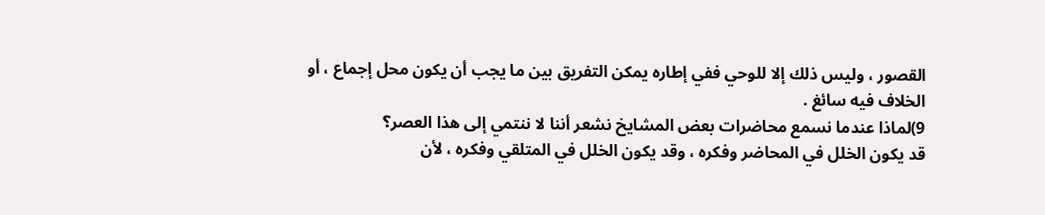القصور ، وليس ذلك إلا للوحي ففي إطاره يمكن التفريق بين ما يجب أن يكون محل إجماع ، أو الخلاف فيه سائغ .
9)لماذا عندما نسمع محاضرات بعض المشايخ نشعر أننا لا ننتمي إلى هذا العصر؟
قد يكون الخلل في المحاضر وفكره ، وقد يكون الخلل في المتلقي وفكره ، لأن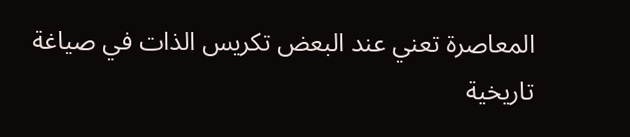المعاصرة تعني عند البعض تكريس الذات في صياغة تاريخية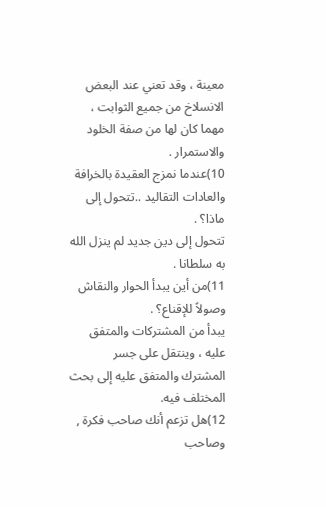معينة ، وقد تعني عند البعض الانسلاخ من جميع الثوابت ، مهما كان لها من صفة الخلود والاستمرار .
10)عندما نمزج العقيدة بالخرافة والعادات التقاليد ..تتحول إلى ماذا؟ .
تتحول إلى دين جديد لم ينزل الله به سلطانا .
11)من أين يبدأ الحوار والنقاش وصولاً للإقناع؟ .
يبدأ من المشتركات والمتفق عليه ، وينتقل على جسر المشترك والمتفق عليه إلى بحث المختلف فيه.
12)هل تزعم أنك صاحب فكرة , وصاحب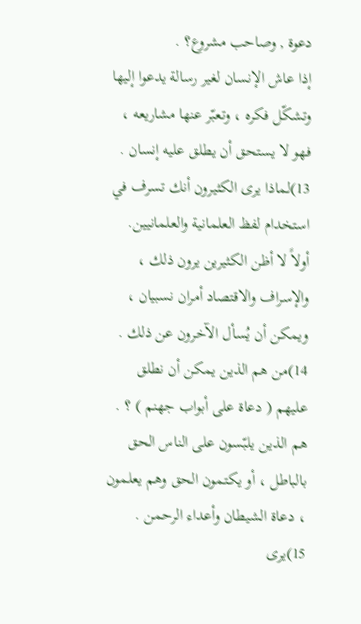دعوة , وصاحب مشروع؟ .
إذا عاش الإنسان لغير رسالة يدعوا إليها وتشكّل فكره ، وتعبّر عنها مشاريعه ، فهو لا يستحق أن يطلق عليه إنسان .
13)لماذا يرى الكثيرون أنك تسرف في استخدام لفظ العلمانية والعلمانيين.
أولاً لا أظن الكثيرين يرون ذلك ، والإسراف والاقتصاد أمران نسبيان ، ويمكن أن يُسأل الآخرون عن ذلك .
14)من هم الذين يمكن أن نطلق عليهم ( دعاة على أبواب جهنم ) ؟ .
هم الذين يلبّسون على الناس الحق بالباطل ، أو يكتمون الحق وهم يعلمون ، دعاة الشيطان وأعداء الرحمن .
15)يرى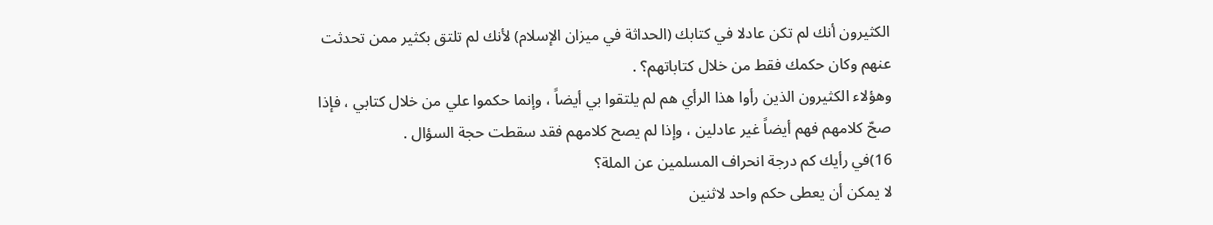الكثيرون أنك لم تكن عادلا في كتابك (الحداثة في ميزان الإسلام) لأنك لم تلتق بكثير ممن تحدثت عنهم وكان حكمك فقط من خلال كتاباتهم؟ .
وهؤلاء الكثيرون الذين رأوا هذا الرأي هم لم يلتقوا بي أيضاً ، وإنما حكموا علي من خلال كتابي ، فإذا صحّ كلامهم فهم أيضاً غير عادلين ، وإذا لم يصح كلامهم فقد سقطت حجة السؤال .
16)في رأيك كم درجة انحراف المسلمين عن الملة؟
لا يمكن أن يعطى حكم واحد لاثنين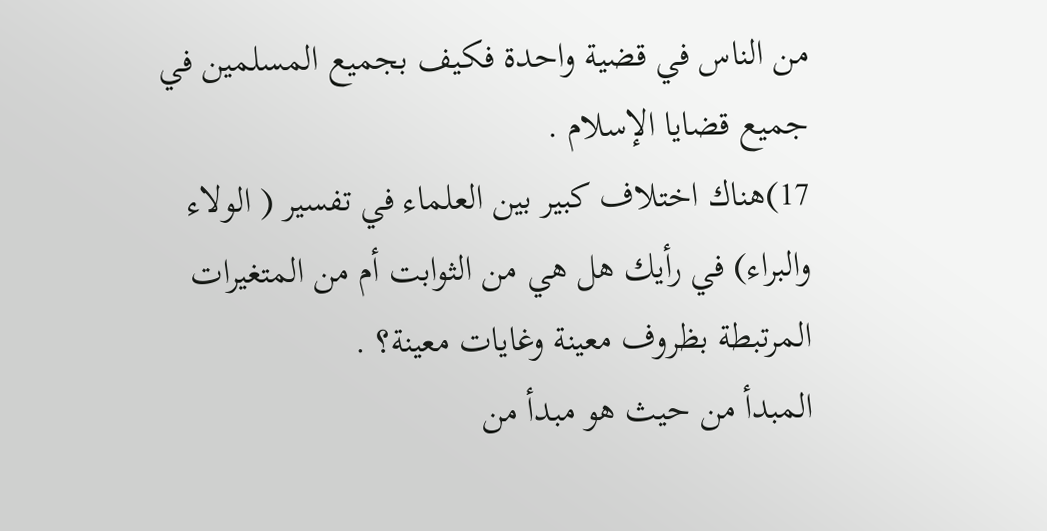من الناس في قضية واحدة فكيف بجميع المسلمين في جميع قضايا الإسلام .
17)هناك اختلاف كبير بين العلماء في تفسير ( الولاء والبراء) في رأيك هل هي من الثوابت أم من المتغيرات المرتبطة بظروف معينة وغايات معينة؟ .
المبدأ من حيث هو مبدأ من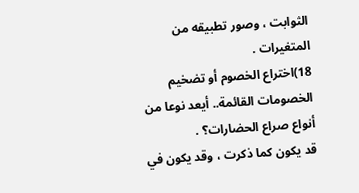الثوابت ، وصور تطبيقه من المتغيرات .
18)اختراع الخصوم أو تضخيم الخصومات القائمة.. أيعد نوعا من أنواع صراع الحضارات؟ .
قد يكون كما ذكرت ، وقد يكون في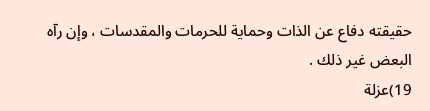حقيقته دفاع عن الذات وحماية للحرمات والمقدسات ، وإن رآه البعض غير ذلك .
19)عزلة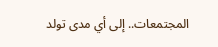المجتمعات.. إلى أي مدى تولد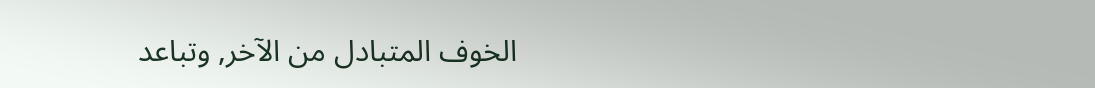الخوف المتبادل من الآخر, وتباعد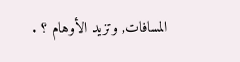المسافات, وتزيد الأوهام ؟ .